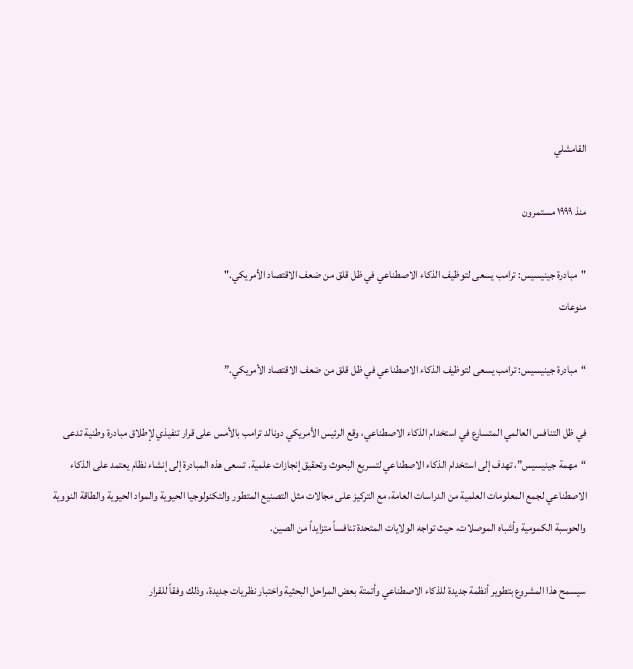القامشلي

منذ ١٩٩٩ مستمرون

"مبادرة جينيسيس: ترامب يسعى لتوظيف الذكاء الاصطناعي في ظل قلق من ضعف الاقتصاد الأمريكي."
منوعات

“مبادرة جينيسيس: ترامب يسعى لتوظيف الذكاء الاصطناعي في ظل قلق من ضعف الاقتصاد الأمريكي.”

في ظل التنافس العالمي المتسارع في استخدام الذكاء الاصطناعي، وقع الرئيس الأمريكي دونالد ترامب بالأمس على قرار تنفيذي لإطلاق مبادرة وطنية تدعى “مهمة جينيسيس”، تهدف إلى استخدام الذكاء الاصطناعي لتسريع البحوث وتحقيق إنجازات علمية. تسعى هذه المبادرة إلى إنشاء نظام يعتمد على الذكاء الاصطناعي لجمع المعلومات العلمية من الدراسات العامة، مع التركيز على مجالات مثل التصنيع المتطور والتكنولوجيا الحيوية والمواد الحيوية والطاقة النووية والحوسبة الكمومية وأشباه الموصلات، حيث تواجه الولايات المتحدة تنافساً متزايداً من الصين.

سيسمح هذا المشروع بتطوير أنظمة جديدة للذكاء الاصطناعي وأتمتة بعض المراحل البحثية واختبار نظريات جديدة، وذلك وفقاً للقرار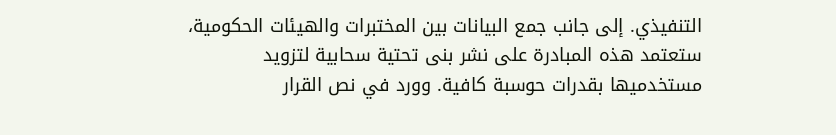التنفيذي. إلى جانب جمع البيانات بين المختبرات والهيئات الحكومية، ستعتمد هذه المبادرة على نشر بنى تحتية سحابية لتزويد مستخدميها بقدرات حوسبة كافية. وورد في نص القرار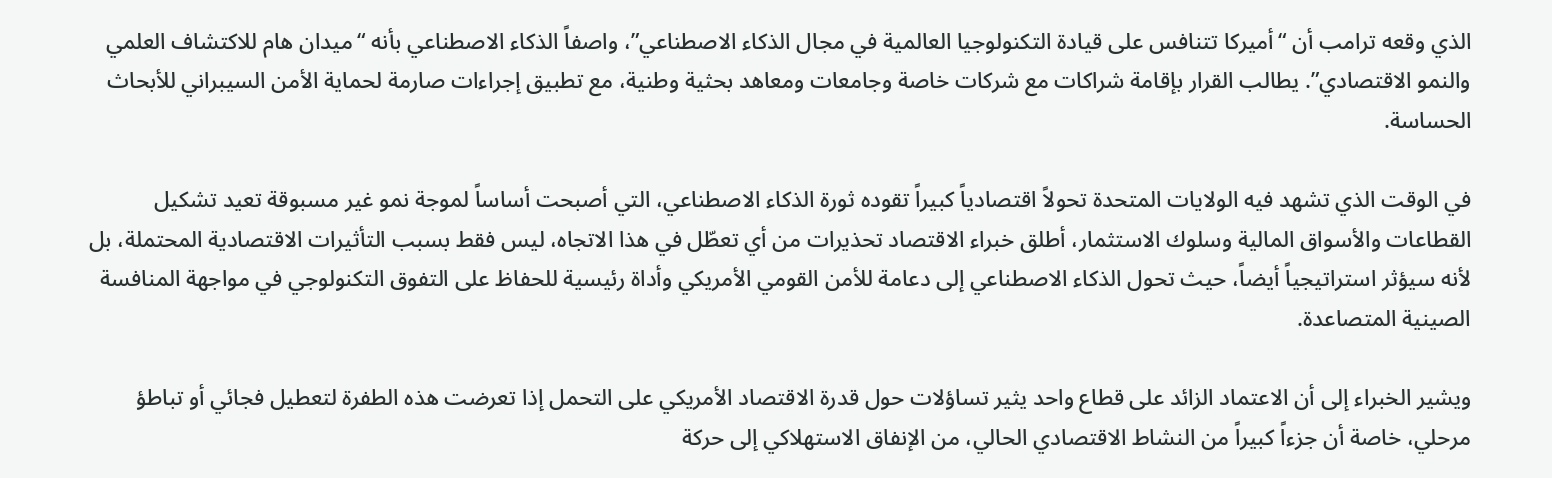الذي وقعه ترامب أن “أميركا تتنافس على قيادة التكنولوجيا العالمية في مجال الذكاء الاصطناعي”، واصفاً الذكاء الاصطناعي بأنه “ميدان هام للاكتشاف العلمي والنمو الاقتصادي”. يطالب القرار بإقامة شراكات مع شركات خاصة وجامعات ومعاهد بحثية وطنية، مع تطبيق إجراءات صارمة لحماية الأمن السيبراني للأبحاث الحساسة.

في الوقت الذي تشهد فيه الولايات المتحدة تحولاً اقتصادياً كبيراً تقوده ثورة الذكاء الاصطناعي، التي أصبحت أساساً لموجة نمو غير مسبوقة تعيد تشكيل القطاعات والأسواق المالية وسلوك الاستثمار، أطلق خبراء الاقتصاد تحذيرات من أي تعطّل في هذا الاتجاه، ليس فقط بسبب التأثيرات الاقتصادية المحتملة، بل لأنه سيؤثر استراتيجياً أيضاً، حيث تحول الذكاء الاصطناعي إلى دعامة للأمن القومي الأمريكي وأداة رئيسية للحفاظ على التفوق التكنولوجي في مواجهة المنافسة الصينية المتصاعدة.

ويشير الخبراء إلى أن الاعتماد الزائد على قطاع واحد يثير تساؤلات حول قدرة الاقتصاد الأمريكي على التحمل إذا تعرضت هذه الطفرة لتعطيل فجائي أو تباطؤ مرحلي، خاصة أن جزءاً كبيراً من النشاط الاقتصادي الحالي، من الإنفاق الاستهلاكي إلى حركة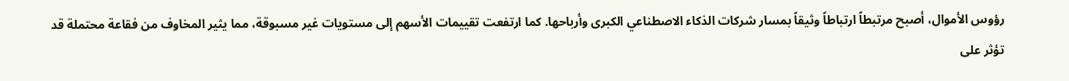رؤوس الأموال، أصبح مرتبطاً ارتباطاً وثيقاً بمسار شركات الذكاء الاصطناعي الكبرى وأرباحها. كما ارتفعت تقييمات الأسهم إلى مستويات غير مسبوقة، مما يثير المخاوف من فقاعة محتملة قد تؤثر على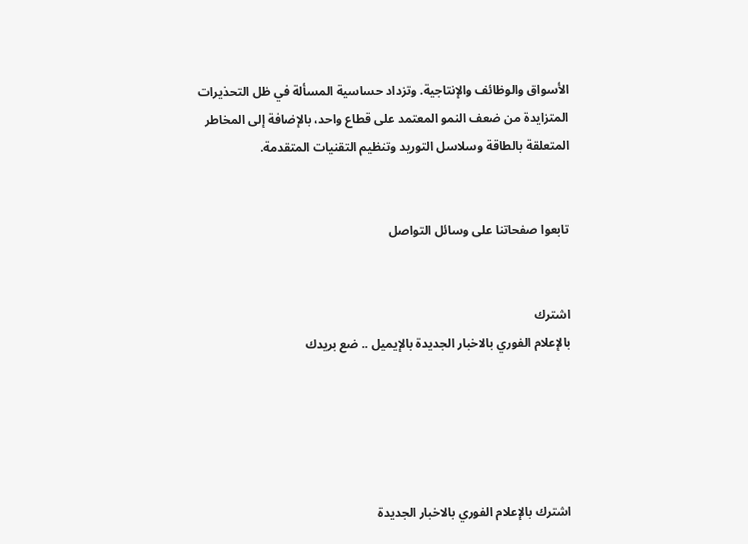الأسواق والوظائف والإنتاجية. وتزداد حساسية المسألة في ظل التحذيرات المتزايدة من ضعف النمو المعتمد على قطاع واحد، بالإضافة إلى المخاطر المتعلقة بالطاقة وسلاسل التوريد وتنظيم التقنيات المتقدمة.


تابعوا صفحاتنا على وسائل التواصل


اشترك
بالإعلام الفوري بالاخبار الجديدة بالإيميل .. ضع بريدك





اشترك بالإعلام الفوري بالاخبار الجديدة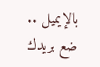بالإيميل .. ضع بريدك